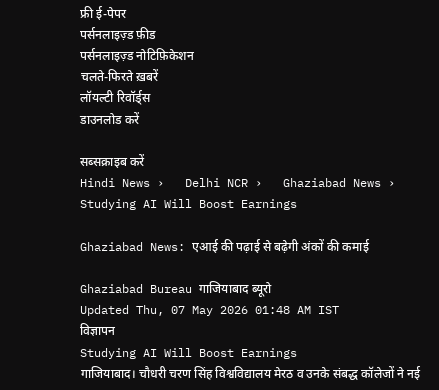फ्री ई-पेपर
पर्सनलाइज़्ड फ़ीड
पर्सनलाइज़्ड नोटिफ़िकेशन
चलते-फिरते ख़बरें
लॉयल्टी रिवॉर्ड्स
डाउनलोड करें

सब्सक्राइब करें
Hindi News ›   Delhi NCR ›   Ghaziabad News ›   Studying AI Will Boost Earnings

Ghaziabad News: एआई की पढ़ाई से बढ़ेगी अंकों की कमाई

Ghaziabad Bureau गाजियाबाद ब्यूरो
Updated Thu, 07 May 2026 01:48 AM IST
विज्ञापन
Studying AI Will Boost Earnings
गाजियाबाद। चौधरी चरण सिंह विश्वविद्यालय मेरठ व उनके संबद्ध कॉलेजों ने नई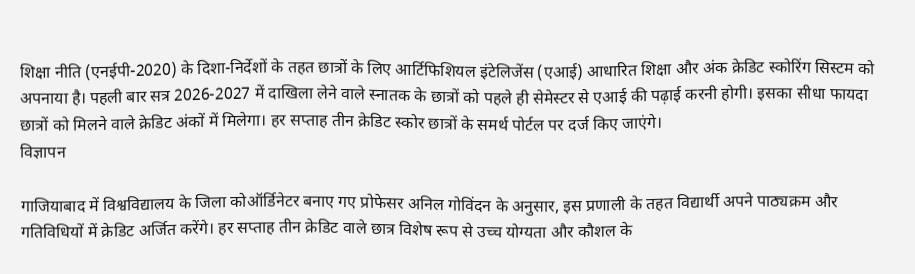शिक्षा नीति (एनईपी-2020) के दिशा-निर्देशों के तहत छात्रों के लिए आर्टिफिशियल इंटेलिजेंस (एआई) आधारित शिक्षा और अंक क्रेडिट स्कोरिंग सिस्टम को अपनाया है। पहली बार सत्र 2026-2027 में दाखिला लेने वाले स्नातक के छात्रों को पहले ही सेमेस्टर से एआई की पढ़ाई करनी होगी। इसका सीधा फायदा छात्रों को मिलने वाले क्रेडिट अंकों में मिलेगा। हर सप्ताह तीन क्रेडिट स्कोर छात्रों के समर्थ पोर्टल पर दर्ज किए जाएंगे।
विज्ञापन

गाजियाबाद में विश्वविद्यालय के जिला कोऑर्डिनेटर बनाए गए प्रोफेसर अनिल गोविंदन के अनुसार, इस प्रणाली के तहत विद्यार्थी अपने पाठ्यक्रम और गतिविधियों में क्रेडिट अर्जित करेंगे। हर सप्ताह तीन क्रेडिट वाले छात्र विशेष रूप से उच्च योग्यता और कौशल के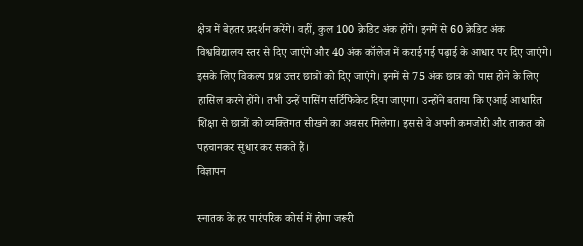क्षेत्र में बेहतर प्रदर्शन करेंगे। वहीं, कुल 100 क्रेडिट अंक होंगे। इनमें से 60 क्रेडिट अंक विश्वविद्यालय स्तर से दिए जाएंगे और 40 अंक कॉलेज में कराई गई पढ़ाई के आधार पर दिए जाएंगे। इसके लिए विकल्प प्रश्न उत्तर छात्रों को दिए जाएंगे। इनमें से 75 अंक छात्र को पास होने के लिए हासिल करने होंगे। तभी उन्हें पासिंग सर्टिफिकेट दिया जाएगा। उन्होंने बताया कि एआई आधारित शिक्षा से छात्रों को व्यक्तिगत सीखने का अवसर मिलेगा। इससे वे अपनी कमजोरी और ताकत को पहचानकर सुधार कर सकते हैं।
विज्ञापन

स्नातक के हर पारंपरिक कोर्स में होगा जरूरी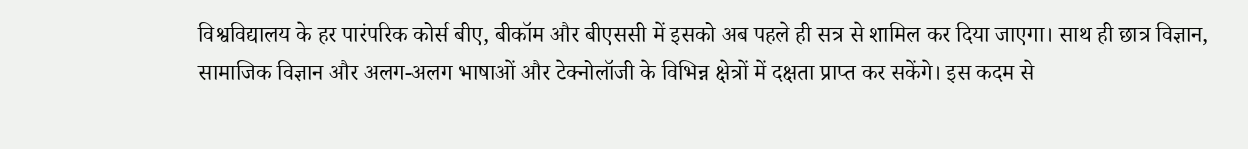विश्वविद्यालय के हर पारंपरिक कोर्स बीए, बीकॉम और बीएससी में इसको अब पहले ही सत्र से शामिल कर दिया जाएगा। साथ ही छात्र विज्ञान, सामाजिक विज्ञान और अलग-अलग भाषाओं और टेक्नोलॉजी के विभिन्न क्षेत्रों में दक्षता प्राप्त कर सकेंगे। इस कदम से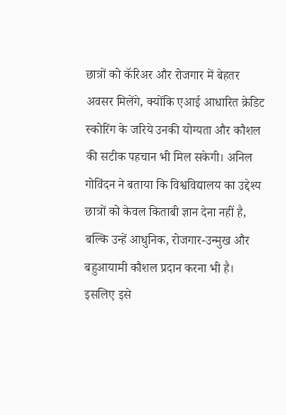छात्रों को कॅरिअर और रोजगार में बेहतर अवसर मिलेंगे, क्योंकि एआई आधारित क्रेडिट स्कोरिंग के जरिये उनकी योग्यता और कौशल की सटीक पहचान भी मिल सकेगी। अनिल गोविंदन ने बताया कि विश्वविद्यालय का उद्देश्य छात्रों को केवल किताबी ज्ञान देना नहीं है, बल्कि उन्हें आधुनिक, रोजगार-उन्मुख और बहुआयामी कौशल प्रदान करना भी है। इसलिए इसे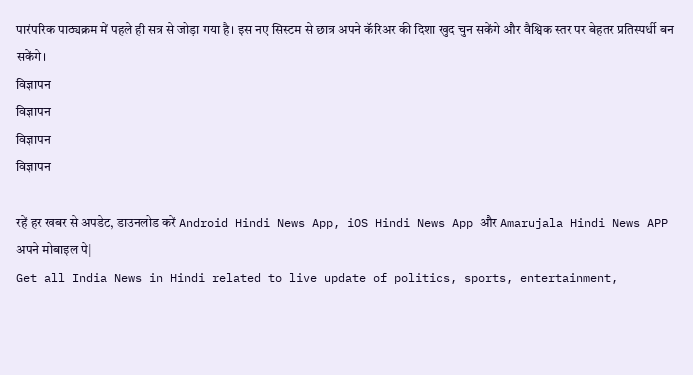पारंपरिक पाठ्यक्रम में पहले ही सत्र से जोड़ा गया है। इस नए सिस्टम से छात्र अपने कॅरिअर की दिशा खुद चुन सकेंगे और वैश्विक स्तर पर बेहतर प्रतिस्पर्धी बन सकेंगे।
विज्ञापन
विज्ञापन
विज्ञापन
विज्ञापन

रहें हर खबर से अपडेट, डाउनलोड करें Android Hindi News App, iOS Hindi News App और Amarujala Hindi News APP अपने मोबाइल पे|
Get all India News in Hindi related to live update of politics, sports, entertainment,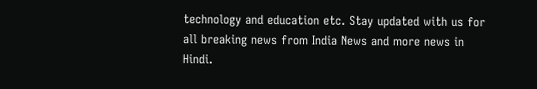technology and education etc. Stay updated with us for all breaking news from India News and more news in Hindi.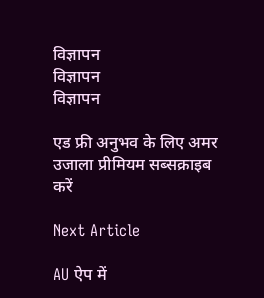विज्ञापन
विज्ञापन
विज्ञापन

एड फ्री अनुभव के लिए अमर उजाला प्रीमियम सब्सक्राइब करें

Next Article

AU ऐप में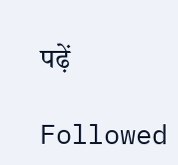पढ़ें

Followed